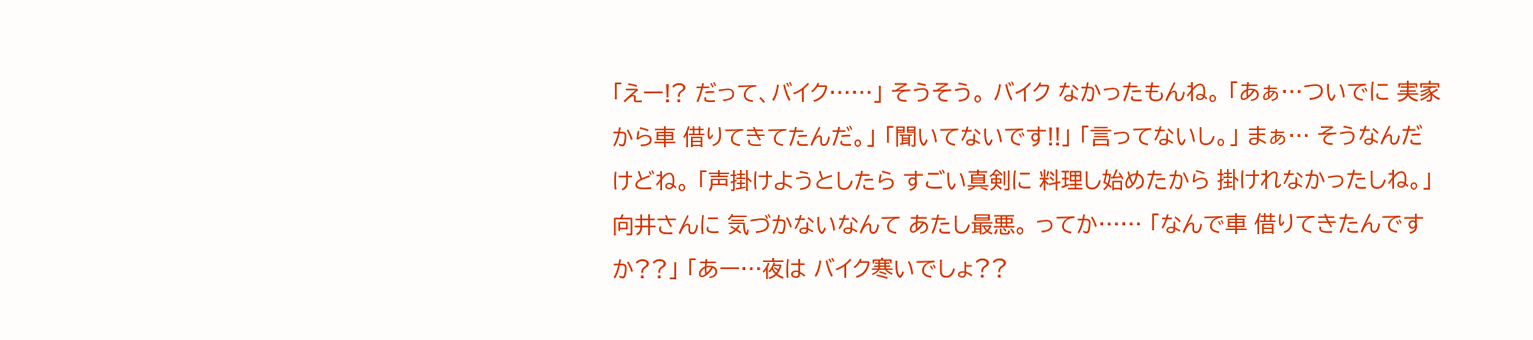「えー!? だって、バイク……」 そうそう。 バイク なかったもんね。 「あぁ…ついでに 実家から車 借りてきてたんだ。」 「聞いてないです!!」 「言ってないし。」 まぁ… そうなんだけどね。 「声掛けようとしたら すごい真剣に 料理し始めたから 掛けれなかったしね。」 向井さんに 気づかないなんて あたし最悪。 ってか…… 「なんで車 借りてきたんですか??」 「あー…夜は バイク寒いでしょ??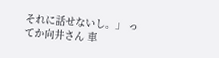それに話せないし。」 ってか向井さん 車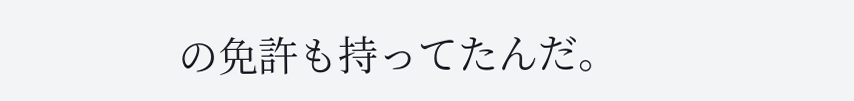の免許も持ってたんだ。